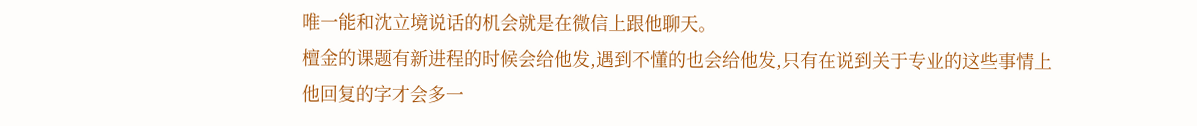唯一能和沈立境说话的机会就是在微信上跟他聊天。
檀金的课题有新进程的时候会给他发,遇到不懂的也会给他发,只有在说到关于专业的这些事情上他回复的字才会多一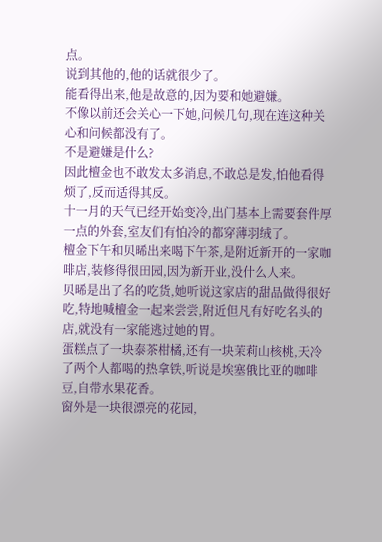点。
说到其他的,他的话就很少了。
能看得出来,他是故意的,因为要和她避嫌。
不像以前还会关心一下她,问候几句,现在连这种关心和问候都没有了。
不是避嫌是什么?
因此檀金也不敢发太多消息,不敢总是发,怕他看得烦了,反而适得其反。
十一月的天气已经开始变冷,出门基本上需要套件厚一点的外套,室友们有怕冷的都穿薄羽绒了。
檀金下午和贝晞出来喝下午茶,是附近新开的一家咖啡店,装修得很田园,因为新开业,没什么人来。
贝晞是出了名的吃货,她听说这家店的甜品做得很好吃,特地喊檀金一起来尝尝,附近但凡有好吃名头的店,就没有一家能逃过她的胃。
蛋糕点了一块泰茶柑橘,还有一块茉莉山核桃,天冷了两个人都喝的热拿铁,听说是埃塞俄比亚的咖啡豆,自带水果花香。
窗外是一块很漂亮的花园,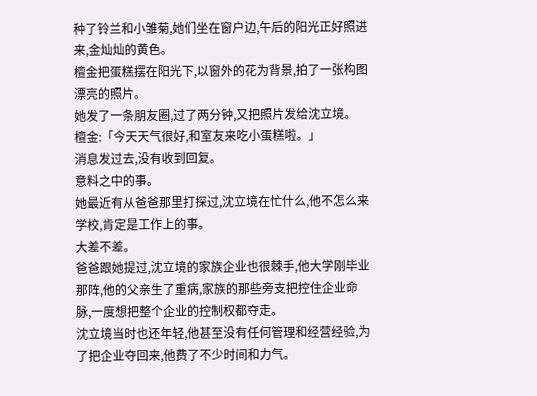种了铃兰和小雏菊,她们坐在窗户边,午后的阳光正好照进来,金灿灿的黄色。
檀金把蛋糕摆在阳光下,以窗外的花为背景,拍了一张构图漂亮的照片。
她发了一条朋友圈,过了两分钟,又把照片发给沈立境。
檀金:「今天天气很好,和室友来吃小蛋糕啦。」
消息发过去,没有收到回复。
意料之中的事。
她最近有从爸爸那里打探过,沈立境在忙什么,他不怎么来学校,肯定是工作上的事。
大差不差。
爸爸跟她提过,沈立境的家族企业也很棘手,他大学刚毕业那阵,他的父亲生了重病,家族的那些旁支把控住企业命脉,一度想把整个企业的控制权都夺走。
沈立境当时也还年轻,他甚至没有任何管理和经营经验,为了把企业夺回来,他费了不少时间和力气。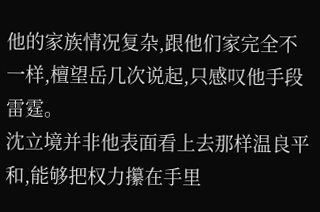他的家族情况复杂,跟他们家完全不一样,檀望岳几次说起,只感叹他手段雷霆。
沈立境并非他表面看上去那样温良平和,能够把权力攥在手里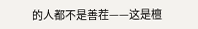的人都不是善茬——这是檀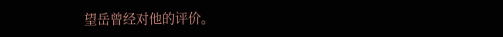望岳曾经对他的评价。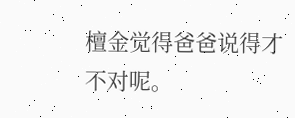檀金觉得爸爸说得才不对呢。